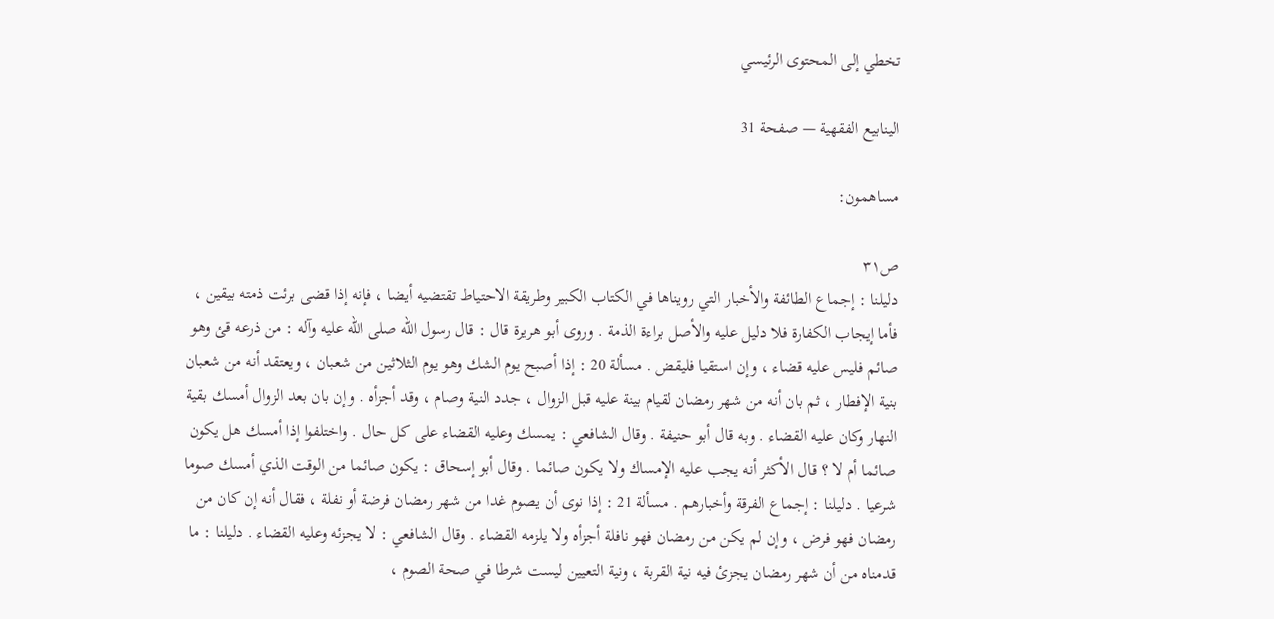تخطي إلى المحتوى الرئيسي

الينابيع الفقهية — صفحة 31

مساهمون:

ص٣١
دليلنا : إجماع الطائفة والأخبار التي رويناها في الكتاب الكبير وطريقة الاحتياط تقتضيه أيضا ، فإنه إذا قضى برئت ذمته بيقين ، فأما إيجاب الكفارة فلا دليل عليه والأصل براءة الذمة . وروى أبو هريرة قال : قال رسول الله صلى الله عليه وآله : من ذرعه قئ وهو صائم فليس عليه قضاء ، وإن استقيا فليقض . مسألة 20 : إذا أصبح يوم الشك وهو يوم الثلاثين من شعبان ، ويعتقد أنه من شعبان بنية الإفطار ، ثم بان أنه من شهر رمضان لقيام بينة عليه قبل الزوال ، جدد النية وصام ، وقد أجزأه . وإن بان بعد الزوال أمسك بقية النهار وكان عليه القضاء . وبه قال أبو حنيفة . وقال الشافعي : يمسك وعليه القضاء على كل حال . واختلفوا إذا أمسك هل يكون صائما أم لا ؟ قال الأكثر أنه يجب عليه الإمساك ولا يكون صائما . وقال أبو إسحاق : يكون صائما من الوقت الذي أمسك صوما شرعيا . دليلنا : إجماع الفرقة وأخبارهم . مسألة 21 : إذا نوى أن يصوم غدا من شهر رمضان فرضة أو نفلة ، فقال أنه إن كان من رمضان فهو فرض ، وإن لم يكن من رمضان فهو نافلة أجزأه ولا يلزمه القضاء . وقال الشافعي : لا يجزئه وعليه القضاء . دليلنا : ما قدمناه من أن شهر رمضان يجزئ فيه نية القربة ، ونية التعيين ليست شرطا في صحة الصوم ،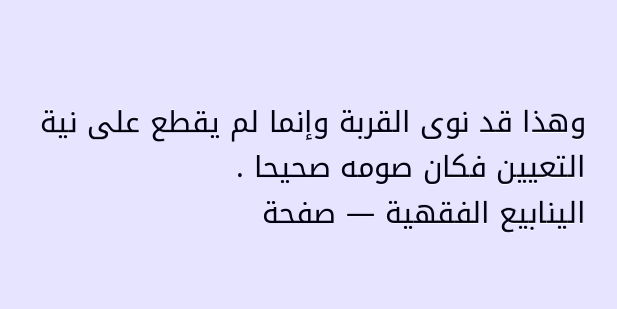وهذا قد نوى القربة وإنما لم يقطع على نية التعيين فكان صومه صحيحا .
الينابيع الفقهية — صفحة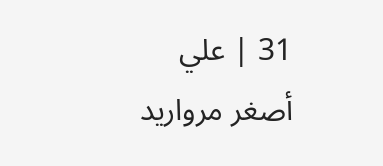31 | علي أصغر مرواريد